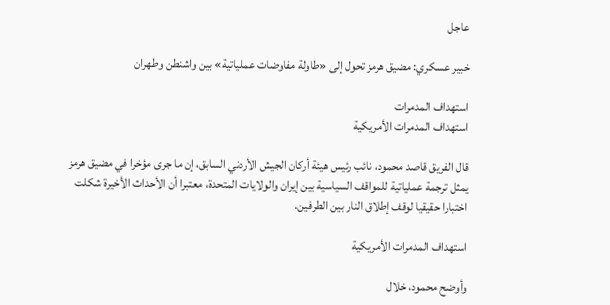عاجل

خبير عسكري: مضيق هرمز تحول إلى «طاولة مفاوضات عملياتية» بين واشنطن وطهران

استهداف المدمرات
استهداف المدمرات الأمريكية

قال الفريق قاصد محمود، نائب رئيس هيئة أركان الجيش الأردني السابق، إن ما جرى مؤخرا في مضيق هرمز يمثل ترجمة عملياتية للمواقف السياسية بين إيران والولايات المتحدة، معتبرا أن الأحداث الأخيرة شكلت اختبارا حقيقيا لوقف إطلاق النار بين الطرفين.

استهداف المدمرات الأمريكية

وأوضح محمود، خلال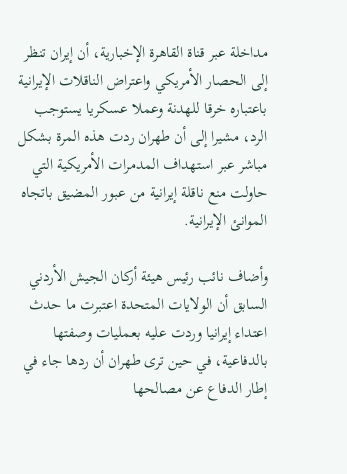مداخلة عبر قناة القاهرة الإخبارية، أن إيران تنظر إلى الحصار الأمريكي واعتراض الناقلات الإيرانية باعتباره خرقا للهدنة وعملا عسكريا يستوجب الرد، مشيرا إلى أن طهران ردت هذه المرة بشكل مباشر عبر استهداف المدمرات الأمريكية التي حاولت منع ناقلة إيرانية من عبور المضيق باتجاه الموانئ الإيرانية.

وأضاف نائب رئيس هيئة أركان الجيش الأردني السابق أن الولايات المتحدة اعتبرت ما حدث اعتداء إيرانيا وردت عليه بعمليات وصفتها بالدفاعية، في حين ترى طهران أن ردها جاء في إطار الدفاع عن مصالحها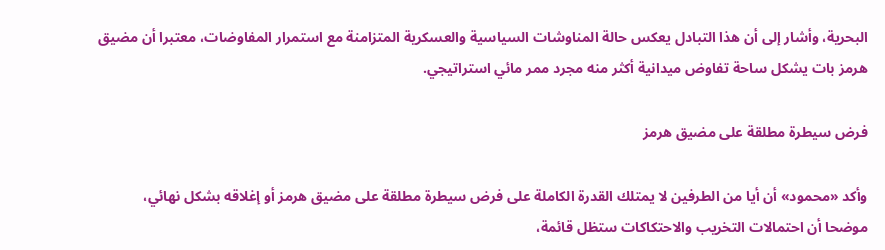البحرية، وأشار إلى أن هذا التبادل يعكس حالة المناوشات السياسية والعسكرية المتزامنة مع استمرار المفاوضات، معتبرا أن مضيق هرمز بات يشكل ساحة تفاوض ميدانية أكثر منه مجرد ممر مائي استراتيجي.

فرض سيطرة مطلقة على مضيق هرمز

وأكد «محمود» أن أيا من الطرفين لا يمتلك القدرة الكاملة على فرض سيطرة مطلقة على مضيق هرمز أو إغلاقه بشكل نهائي، موضحا أن احتمالات التخريب والاحتكاكات ستظل قائمة،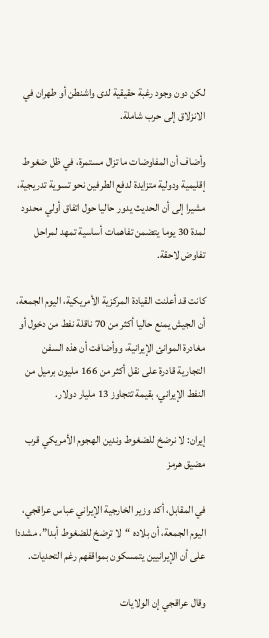لكن دون وجود رغبة حقيقية لدى واشنطن أو طهران في الانزلاق إلى حرب شاملة.

وأضاف أن المفاوضات ما تزال مستمرة، في ظل ضغوط إقليمية ودولية متزايدة لدفع الطرفين نحو تسوية تدريجية، مشيرا إلى أن الحديث يدور حاليا حول اتفاق أولي محدود لمدة 30 يوما يتضمن تفاهمات أساسية تمهد لمراحل تفاوض لاحقة.

كانت قد أعلنت القيادة المركزية الأمريكية، اليوم الجمعة، أن الجيش يمنع حاليا أكثر من 70 ناقلة نفط من دخول أو مغادرة الموانئ الإيرانية، ووأضافت أن هذه السفن التجارية قادرة على نقل أكثر من 166 مليون برميل من النفط الإيراني، بقيمة تتجاوز 13 مليار دولار.

إيران: لا نرضخ للضغوط وندين الهجوم الأمريكي قرب مضيق هرمز

في المقابل، أكد وزير الخارجية الإيراني عباس عراقجي، اليوم الجمعة، أن بلاده “لا ترضخ للضغوط أبدا”، مشددا على أن الإيرانيين يتمسكون بمواقفهم رغم التحديات.

وقال عراقجي إن الولايات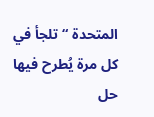المتحدة “تلجأ في كل مرة يُطرح فيها حل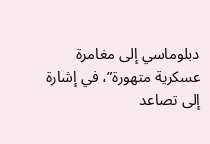دبلوماسي إلى مغامرة عسكرية متهورة”، في إشارة إلى تصاعد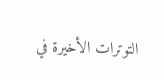التوترات الأخيرة في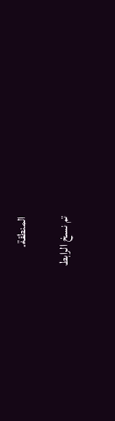المنطقة.

تم نسخ الرابط